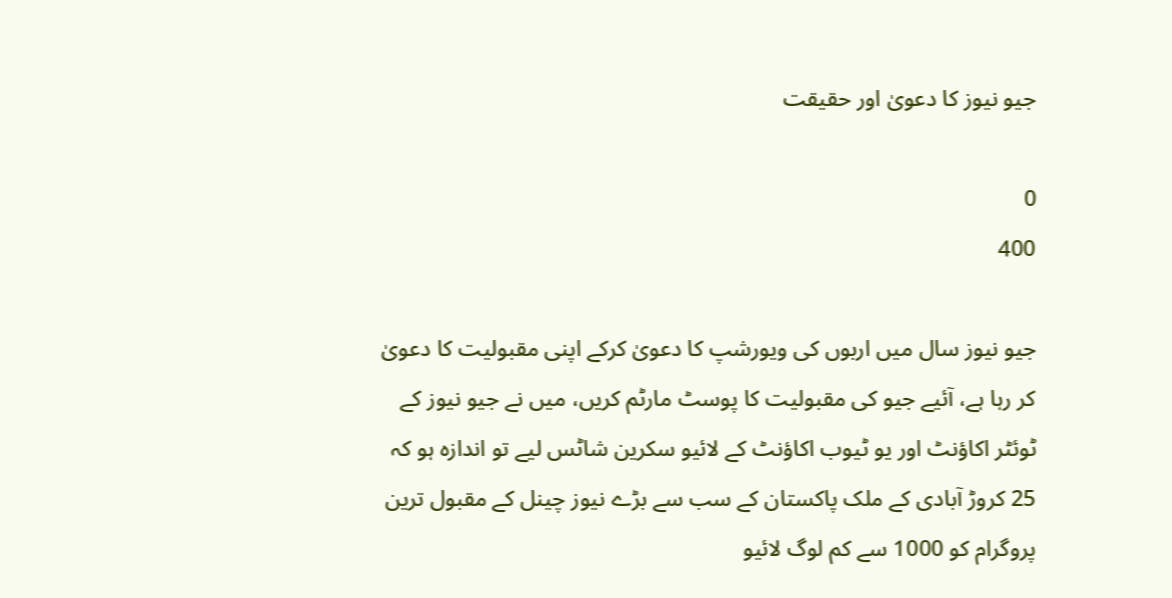جیو نیوز کا دعویٰ اور حقیقت

0
400

جیو نیوز سال میں اربوں کی ویورشپ کا دعویٰ کرکے اپنی مقبولیت کا دعویٰ کر رہا ہے، آئیے جیو کی مقبولیت کا پوسٹ مارٹم کریں، میں نے جیو نیوز کے ٹوئٹر اکاؤنٹ اور یو ٹیوب اکاؤنٹ کے لائیو سکرین شاٹس لیے تو اندازہ ہو کہ 25 کروڑ آبادی کے ملک پاکستان کے سب سے بڑے نیوز چینل کے مقبول ترین پروگرام کو 1000 سے کم لوگ لائیو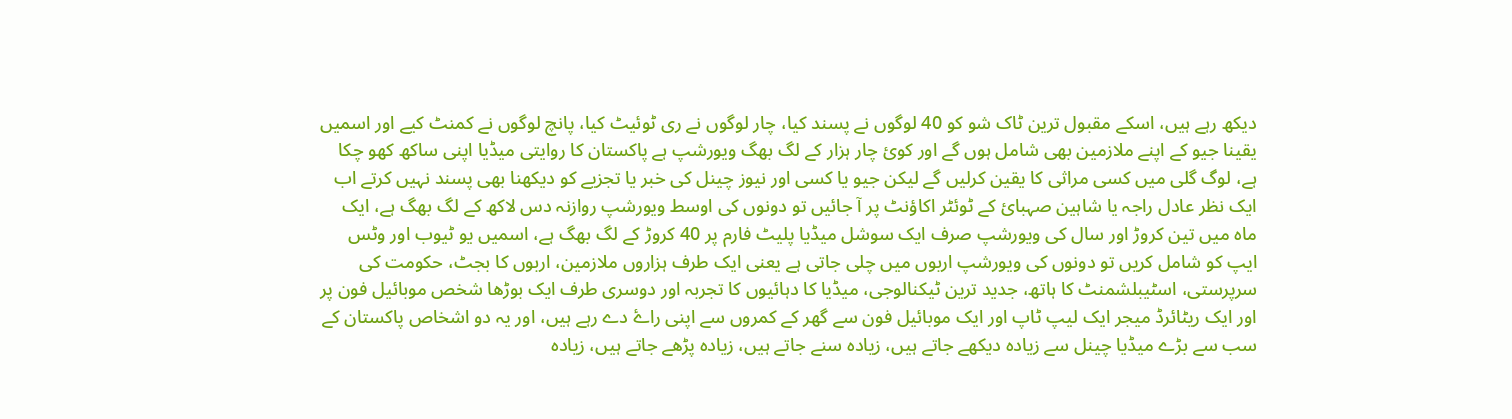دیکھ رہے ہیں، اسکے مقبول ترین ٹاک شو کو 40 لوگوں نے پسند کیا، چار لوگوں نے ری ٹوئیٹ کیا، پانچ لوگوں نے کمنٹ کیے اور اسمیں یقینا جیو کے اپنے ملازمین بھی شامل ہوں گے اور کوئ چار ہزار کے لگ بھگ ویورشپ ہے پاکستان کا روایتی میڈیا اپنی ساکھ کھو چکا ہے، لوگ گلی میں کسی مراثی کا یقین کرلیں گے لیکن جیو یا کسی اور نیوز چینل کی خبر یا تجزیے کو دیکھنا بھی پسند نہیں کرتے اب ایک نظر عادل راجہ یا شاہین صہبائ کے ٹوئٹر اکاؤنٹ پر آ جائیں تو دونوں کی اوسط ویورشپ روازنہ دس لاکھ کے لگ بھگ ہے، ایک ماہ میں تین کروڑ اور سال کی ویورشپ صرف ایک سوشل میڈیا پلیٹ فارم پر 40 کروڑ کے لگ بھگ ہے، اسمیں یو ٹیوب اور وٹس ایپ کو شامل کریں تو دونوں کی ویورشپ اربوں میں چلی جاتی ہے یعنی ایک طرف ہزاروں ملازمین، اربوں کا بجٹ، حکومت کی سرپرستی، اسٹیبلشمنٹ کا ہاتھ، جدید ترین ٹیکنالوجی، میڈیا کا دہائیوں کا تجربہ اور دوسری طرف ایک بوڑھا شخص موبائیل فون پر اور ایک ریٹائرڈ میجر ایک لیپ ٹاپ اور ایک موبائیل فون سے گھر کے کمروں سے اپنی راۓ دے رہے ہیں، اور یہ دو اشخاص پاکستان کے سب سے بڑے میڈیا چینل سے زیادہ دیکھے جاتے ہیں، زیادہ سنے جاتے ہیں، زیادہ پڑھے جاتے ہیں، زیادہ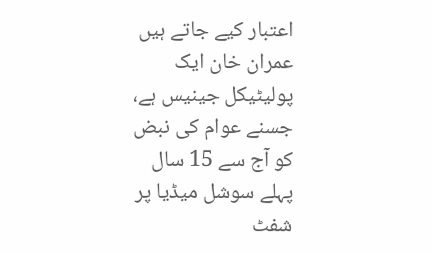اعتبار کیے جاتے ہیں عمران خان ایک پولیٹیکل جینیس ہے، جسنے عوام کی نبض کو آج سے 15 سال پہلے سوشل میڈیا پر شفٹ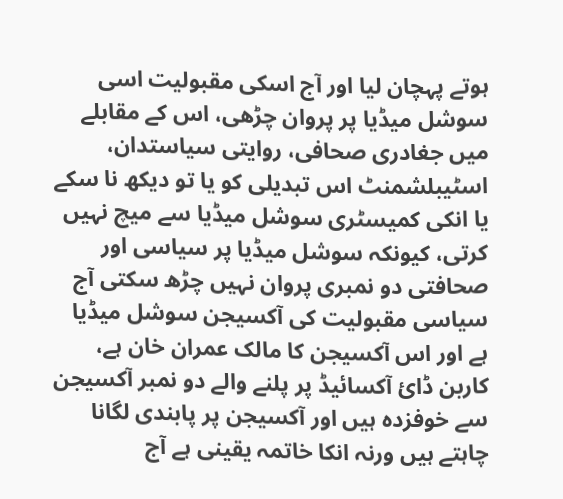ہوتے پہچان لیا اور آج اسکی مقبولیت اسی سوشل میڈیا پر پروان چڑھی، اس کے مقابلے میں جغادری صحافی، روایتی سیاستدان، اسٹیبلشمنٹ اس تبدیلی کو یا تو دیکھ نا سکے یا انکی کمیسٹری سوشل میڈیا سے میچ نہیں کرتی، کیونکہ سوشل میڈیا پر سیاسی اور صحافتی دو نمبری پروان نہیں چڑھ سکتی آج سیاسی مقبولیت کی آکسیجن سوشل میڈیا ہے اور اس آکسیجن کا مالک عمران خان ہے، کاربن ڈائ آکسائیڈ پر پلنے والے دو نمبر آکسیجن سے خوفزدہ ہیں اور آکسیجن پر پابندی لگانا چاہتے ہیں ورنہ انکا خاتمہ یقینی ہے آج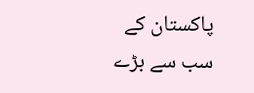پاکستان کے سب سے بڑے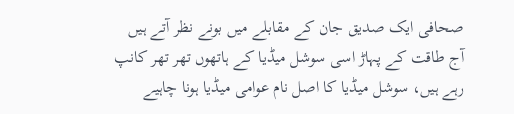صحافی ایک صدیق جان کے مقابلے میں بونے نظر آتے ہیں آج طاقت کے پہاڑ اسی سوشل میڈیا کے ہاتھوں تھر تھر کانپ رہے ہیں، سوشل میڈیا کا اصل نام عوامی میڈیا ہونا چاہیے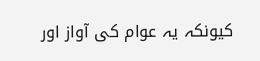کیونکہ یہ عوام کی آواز اور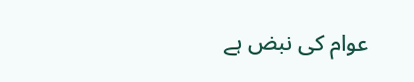عوام کی نبض ہے